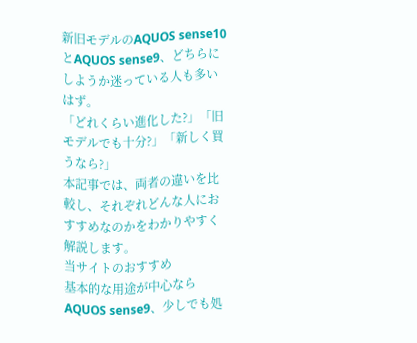新旧モデルのAQUOS sense10とAQUOS sense9、どちらにしようか迷っている人も多いはず。
「どれくらい進化した?」「旧モデルでも十分?」「新しく買うなら?」
本記事では、両者の違いを比較し、それぞれどんな人におすすめなのかをわかりやすく解説します。
当サイトのおすすめ
基本的な用途が中心ならAQUOS sense9、少しでも処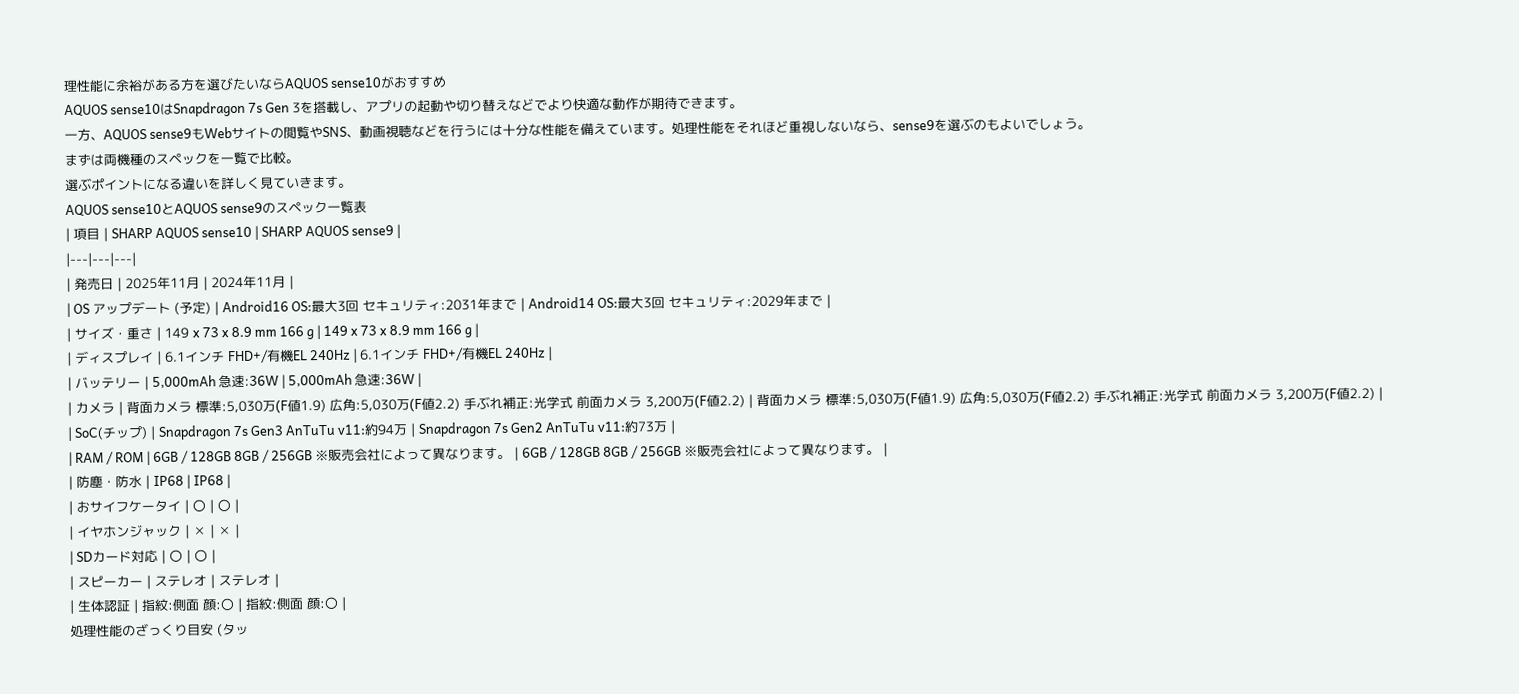理性能に余裕がある方を選びたいならAQUOS sense10がおすすめ
AQUOS sense10はSnapdragon 7s Gen 3を搭載し、アプリの起動や切り替えなどでより快適な動作が期待できます。
一方、AQUOS sense9もWebサイトの閲覧やSNS、動画視聴などを行うには十分な性能を備えています。処理性能をそれほど重視しないなら、sense9を選ぶのもよいでしょう。
まずは両機種のスペックを一覧で比較。
選ぶポイントになる違いを詳しく見ていきます。
AQUOS sense10とAQUOS sense9のスペック一覧表
| 項目 | SHARP AQUOS sense10 | SHARP AQUOS sense9 |
|---|---|---|
| 発売日 | 2025年11月 | 2024年11月 |
| OS アップデート (予定) | Android16 OS:最大3回 セキュリティ:2031年まで | Android14 OS:最大3回 セキュリティ:2029年まで |
| サイズ・重さ | 149 x 73 x 8.9 mm 166 g | 149 x 73 x 8.9 mm 166 g |
| ディスプレイ | 6.1インチ FHD+/有機EL 240Hz | 6.1インチ FHD+/有機EL 240Hz |
| バッテリー | 5,000mAh 急速:36W | 5,000mAh 急速:36W |
| カメラ | 背面カメラ 標準:5,030万(F値1.9) 広角:5,030万(F値2.2) 手ぶれ補正:光学式 前面カメラ 3,200万(F値2.2) | 背面カメラ 標準:5,030万(F値1.9) 広角:5,030万(F値2.2) 手ぶれ補正:光学式 前面カメラ 3,200万(F値2.2) |
| SoC(チップ) | Snapdragon 7s Gen3 AnTuTu v11:約94万 | Snapdragon 7s Gen2 AnTuTu v11:約73万 |
| RAM / ROM | 6GB / 128GB 8GB / 256GB ※販売会社によって異なります。 | 6GB / 128GB 8GB / 256GB ※販売会社によって異なります。 |
| 防塵・防水 | IP68 | IP68 |
| おサイフケータイ | 〇 | 〇 |
| イヤホンジャック | ✕ | ✕ |
| SDカード対応 | 〇 | 〇 |
| スピーカー | ステレオ | ステレオ |
| 生体認証 | 指紋:側面 顔:〇 | 指紋:側面 顔:〇 |
処理性能のざっくり目安 (タッ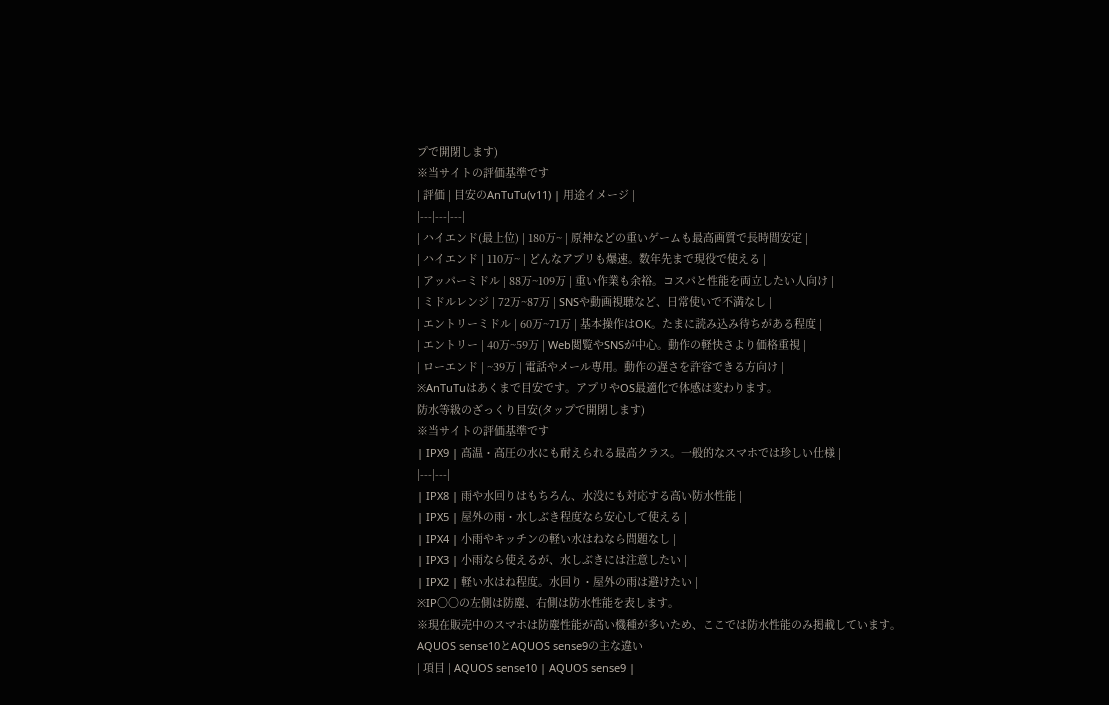プで開閉します)
※当サイトの評価基準です
| 評価 | 目安のAnTuTu(v11) | 用途イメージ |
|---|---|---|
| ハイエンド(最上位) | 180万~ | 原神などの重いゲームも最高画質で長時間安定 |
| ハイエンド | 110万~ | どんなアプリも爆速。数年先まで現役で使える |
| アッパーミドル | 88万~109万 | 重い作業も余裕。コスパと性能を両立したい人向け |
| ミドルレンジ | 72万~87万 | SNSや動画視聴など、日常使いで不満なし |
| エントリーミドル | 60万~71万 | 基本操作はOK。たまに読み込み待ちがある程度 |
| エントリー | 40万~59万 | Web閲覧やSNSが中心。動作の軽快さより価格重視 |
| ローエンド | ~39万 | 電話やメール専用。動作の遅さを許容できる方向け |
※AnTuTuはあくまで目安です。アプリやOS最適化で体感は変わります。
防水等級のざっくり目安(タップで開閉します)
※当サイトの評価基準です
| IPX9 | 高温・高圧の水にも耐えられる最高クラス。一般的なスマホでは珍しい仕様 |
|---|---|
| IPX8 | 雨や水回りはもちろん、水没にも対応する高い防水性能 |
| IPX5 | 屋外の雨・水しぶき程度なら安心して使える |
| IPX4 | 小雨やキッチンの軽い水はねなら問題なし |
| IPX3 | 小雨なら使えるが、水しぶきには注意したい |
| IPX2 | 軽い水はね程度。水回り・屋外の雨は避けたい |
※IP〇〇の左側は防塵、右側は防水性能を表します。
※現在販売中のスマホは防塵性能が高い機種が多いため、ここでは防水性能のみ掲載しています。
AQUOS sense10とAQUOS sense9の主な違い
| 項目 | AQUOS sense10 | AQUOS sense9 |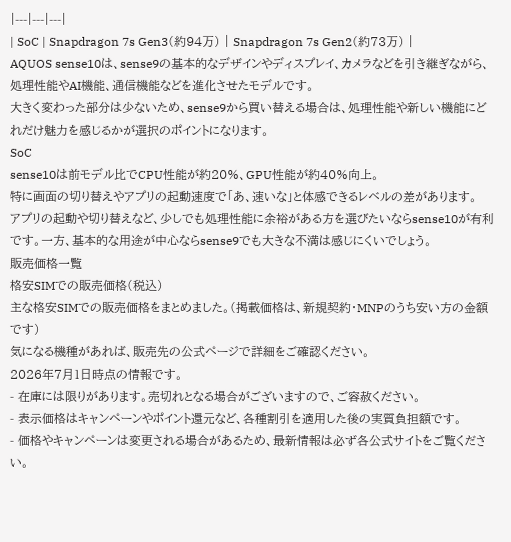|---|---|---|
| SoC | Snapdragon 7s Gen3(約94万) | Snapdragon 7s Gen2(約73万) |
AQUOS sense10は、sense9の基本的なデザインやディスプレイ、カメラなどを引き継ぎながら、処理性能やAI機能、通信機能などを進化させたモデルです。
大きく変わった部分は少ないため、sense9から買い替える場合は、処理性能や新しい機能にどれだけ魅力を感じるかが選択のポイントになります。
SoC
sense10は前モデル比でCPU性能が約20%、GPU性能が約40%向上。
特に画面の切り替えやアプリの起動速度で「あ、速いな」と体感できるレベルの差があります。
アプリの起動や切り替えなど、少しでも処理性能に余裕がある方を選びたいならsense10が有利です。一方、基本的な用途が中心ならsense9でも大きな不満は感じにくいでしょう。
販売価格一覧
格安SIMでの販売価格(税込)
主な格安SIMでの販売価格をまとめました。(掲載価格は、新規契約・MNPのうち安い方の金額です)
気になる機種があれば、販売先の公式ページで詳細をご確認ください。
2026年7月1日時点の情報です。
- 在庫には限りがあります。売切れとなる場合がございますので、ご容赦ください。
- 表示価格はキャンペーンやポイント還元など、各種割引を適用した後の実質負担額です。
- 価格やキャンペーンは変更される場合があるため、最新情報は必ず各公式サイトをご覧ください。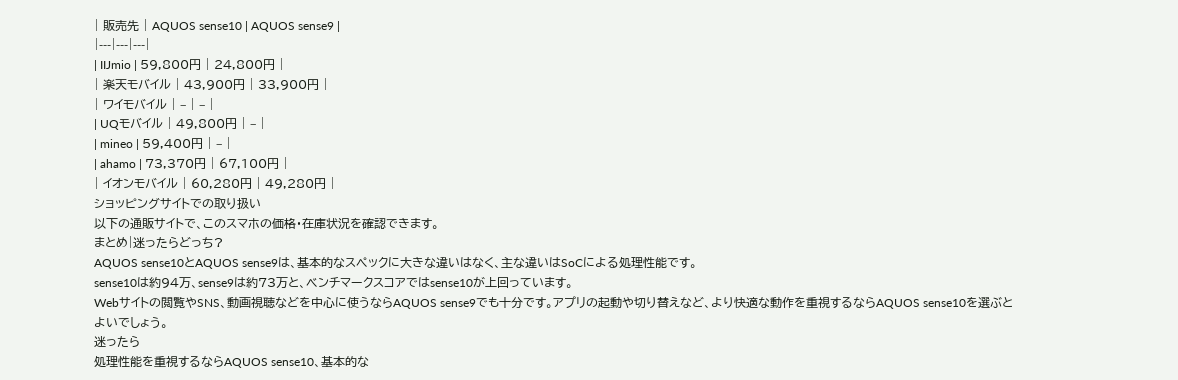| 販売先 | AQUOS sense10 | AQUOS sense9 |
|---|---|---|
| IIJmio | 59,800円 | 24,800円 |
| 楽天モバイル | 43,900円 | 33,900円 |
| ワイモバイル | – | – |
| UQモバイル | 49,800円 | – |
| mineo | 59,400円 | – |
| ahamo | 73,370円 | 67,100円 |
| イオンモバイル | 60,280円 | 49,280円 |
ショッピングサイトでの取り扱い
以下の通販サイトで、このスマホの価格・在庫状況を確認できます。
まとめ|迷ったらどっち?
AQUOS sense10とAQUOS sense9は、基本的なスペックに大きな違いはなく、主な違いはSoCによる処理性能です。
sense10は約94万、sense9は約73万と、ベンチマークスコアではsense10が上回っています。
Webサイトの閲覧やSNS、動画視聴などを中心に使うならAQUOS sense9でも十分です。アプリの起動や切り替えなど、より快適な動作を重視するならAQUOS sense10を選ぶとよいでしょう。
迷ったら
処理性能を重視するならAQUOS sense10、基本的な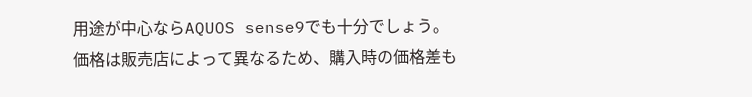用途が中心ならAQUOS sense9でも十分でしょう。
価格は販売店によって異なるため、購入時の価格差も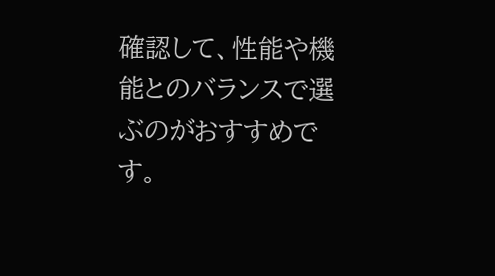確認して、性能や機能とのバランスで選ぶのがおすすめです。